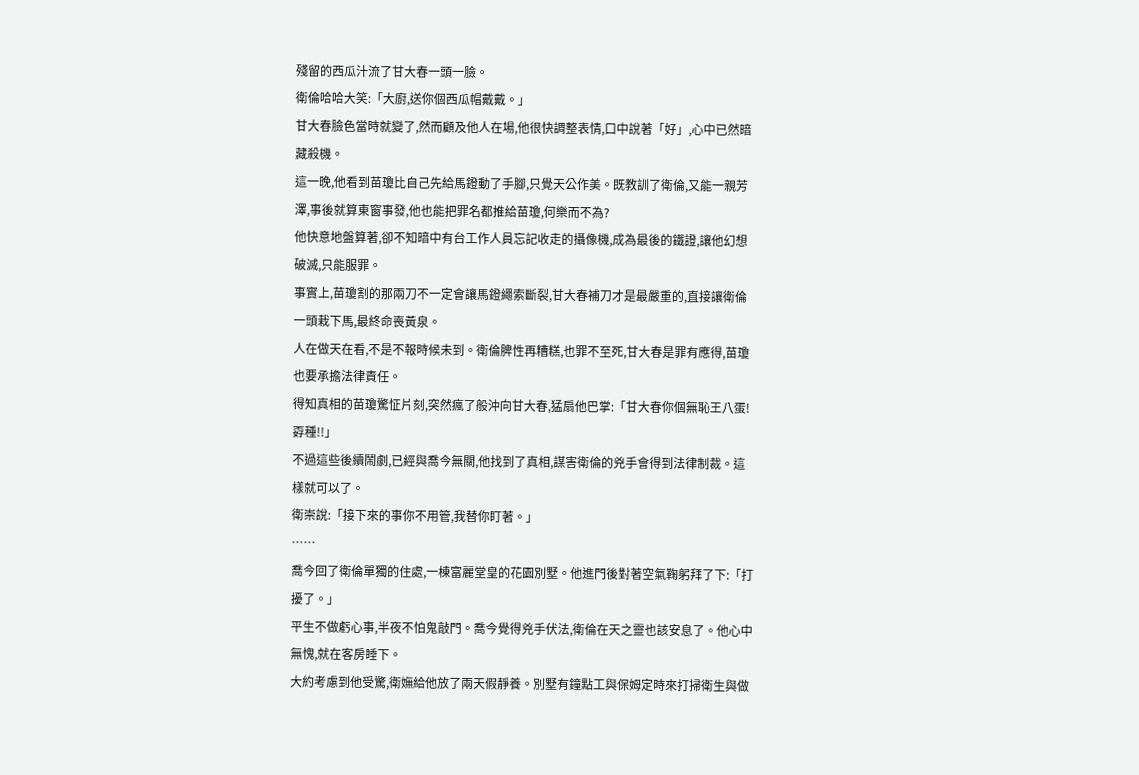殘留的西瓜汁流了甘大春一頭一臉。
衛倫哈哈大笑:「大廚,送你個西瓜帽戴戴。」
甘大春臉色當時就變了,然而顧及他人在場,他很快調整表情,口中說著「好」,心中已然暗藏殺機。
這一晚,他看到苗瓊比自己先給馬鐙動了手腳,只覺天公作美。既教訓了衛倫,又能一親芳澤,事後就算東窗事發,他也能把罪名都推給苗瓊,何樂而不為?
他快意地盤算著,卻不知暗中有台工作人員忘記收走的攝像機,成為最後的鐵證,讓他幻想破滅,只能服罪。
事實上,苗瓊割的那兩刀不一定會讓馬鐙繩索斷裂,甘大春補刀才是最嚴重的,直接讓衛倫一頭栽下馬,最終命喪黃泉。
人在做天在看,不是不報時候未到。衛倫脾性再糟糕,也罪不至死,甘大春是罪有應得,苗瓊也要承擔法律責任。
得知真相的苗瓊驚怔片刻,突然瘋了般沖向甘大春,猛扇他巴掌:「甘大春你個無恥王八蛋!孬種!!」
不過這些後續鬧劇,已經與喬今無關,他找到了真相,謀害衛倫的兇手會得到法律制裁。這樣就可以了。
衛崇說:「接下來的事你不用管,我替你盯著。」
……
喬今回了衛倫單獨的住處,一棟富麗堂皇的花園別墅。他進門後對著空氣鞠躬拜了下:「打擾了。」
平生不做虧心事,半夜不怕鬼敲門。喬今覺得兇手伏法,衛倫在天之靈也該安息了。他心中無愧,就在客房睡下。
大約考慮到他受驚,衛嫵給他放了兩天假靜養。別墅有鐘點工與保姆定時來打掃衛生與做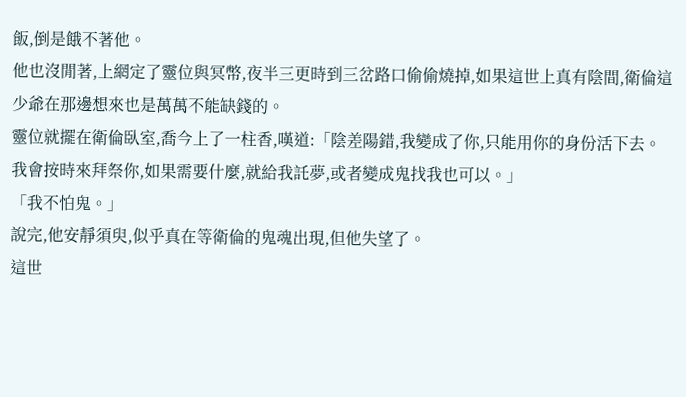飯,倒是餓不著他。
他也沒閒著,上網定了靈位與冥幣,夜半三更時到三岔路口偷偷燒掉,如果這世上真有陰間,衛倫這少爺在那邊想來也是萬萬不能缺錢的。
靈位就擺在衛倫臥室,喬今上了一柱香,嘆道:「陰差陽錯,我變成了你,只能用你的身份活下去。我會按時來拜祭你,如果需要什麼,就給我託夢,或者變成鬼找我也可以。」
「我不怕鬼。」
說完,他安靜須臾,似乎真在等衛倫的鬼魂出現,但他失望了。
這世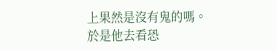上果然是沒有鬼的嗎。
於是他去看恐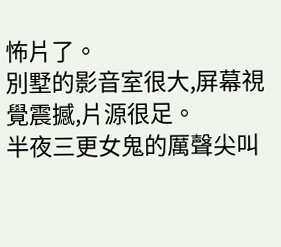怖片了。
別墅的影音室很大,屏幕視覺震撼,片源很足。
半夜三更女鬼的厲聲尖叫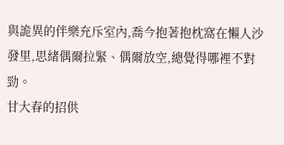與詭異的伴樂充斥室內,喬今抱著抱枕窩在懶人沙發里,思緒偶爾拉緊、偶爾放空,總覺得哪裡不對勁。
甘大春的招供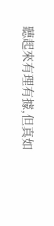聽起來有理有據,但真如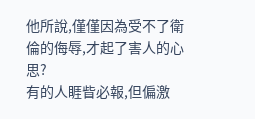他所說,僅僅因為受不了衛倫的侮辱,才起了害人的心思?
有的人睚眥必報,但偏激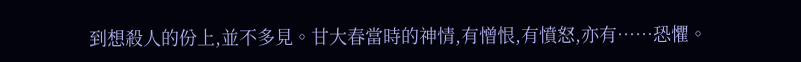到想殺人的份上,並不多見。甘大春當時的神情,有憎恨,有憤怒,亦有……恐懼。